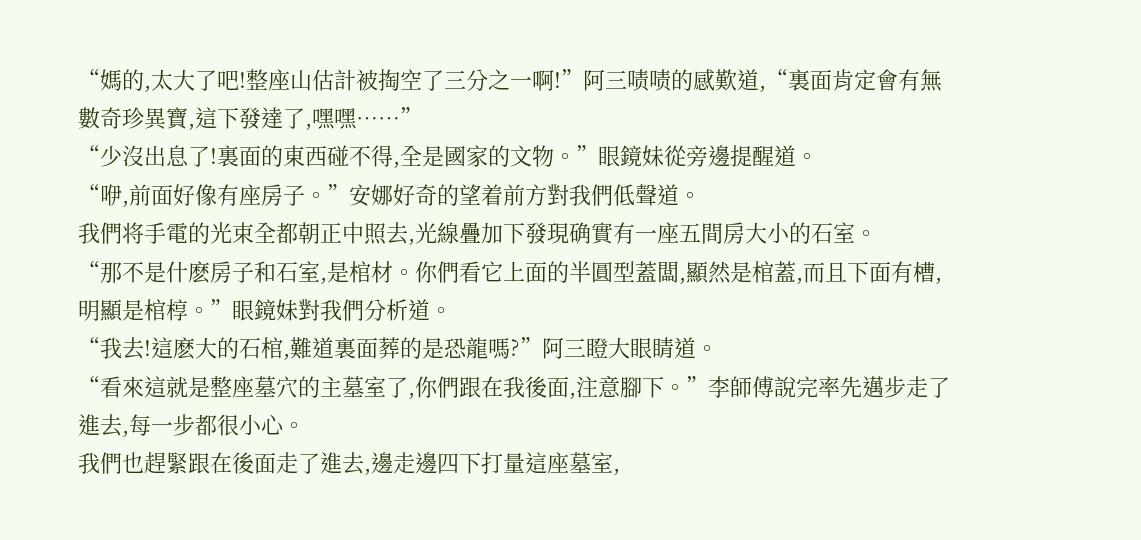“媽的,太大了吧!整座山估計被掏空了三分之一啊!”阿三啧啧的感歎道,“裏面肯定會有無數奇珍異寶,這下發達了,嘿嘿……”
“少沒出息了!裏面的東西碰不得,全是國家的文物。”眼鏡妹從旁邊提醒道。
“咿,前面好像有座房子。”安娜好奇的望着前方對我們低聲道。
我們将手電的光束全都朝正中照去,光線疊加下發現确實有一座五間房大小的石室。
“那不是什麽房子和石室,是棺材。你們看它上面的半圓型蓋闆,顯然是棺蓋,而且下面有槽,明顯是棺椁。”眼鏡妹對我們分析道。
“我去!這麽大的石棺,難道裏面葬的是恐龍嗎?”阿三瞪大眼睛道。
“看來這就是整座墓穴的主墓室了,你們跟在我後面,注意腳下。”李師傅說完率先邁步走了進去,每一步都很小心。
我們也趕緊跟在後面走了進去,邊走邊四下打量這座墓室,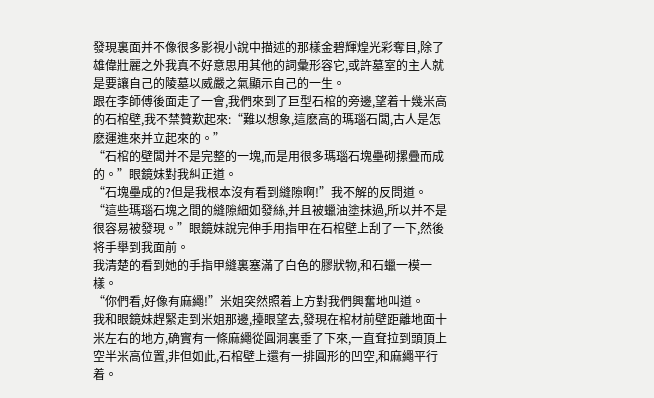發現裏面并不像很多影視小說中描述的那樣金碧輝煌光彩奪目,除了雄偉壯麗之外我真不好意思用其他的詞彙形容它,或許墓室的主人就是要讓自己的陵墓以威嚴之氣顯示自己的一生。
跟在李師傅後面走了一會,我們來到了巨型石棺的旁邊,望着十幾米高的石棺壁,我不禁贊歎起來:“難以想象,這麽高的瑪瑙石闆,古人是怎麽運進來并立起來的。”
“石棺的壁闆并不是完整的一塊,而是用很多瑪瑙石塊壘砌摞疊而成的。”眼鏡妹對我糾正道。
“石塊壘成的?但是我根本沒有看到縫隙啊!”我不解的反問道。
“這些瑪瑙石塊之間的縫隙細如發絲,并且被蠟油塗抹過,所以并不是很容易被發現。”眼鏡妹說完伸手用指甲在石棺壁上刮了一下,然後将手舉到我面前。
我清楚的看到她的手指甲縫裏塞滿了白色的膠狀物,和石蠟一模一樣。
“你們看,好像有麻繩!”米姐突然照着上方對我們興奮地叫道。
我和眼鏡妹趕緊走到米姐那邊,擡眼望去,發現在棺材前壁距離地面十米左右的地方,确實有一條麻繩從圓洞裏垂了下來,一直耷拉到頭頂上空半米高位置,非但如此,石棺壁上還有一排圓形的凹空,和麻繩平行着。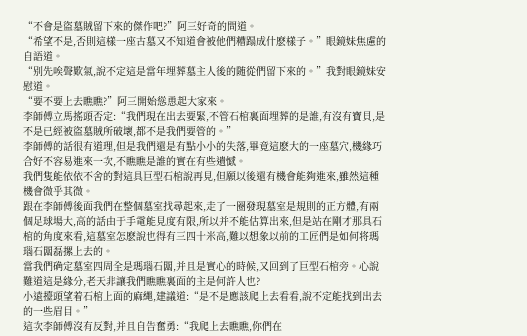“不會是盜墓賊留下來的傑作吧?”阿三好奇的問道。
“希望不是,否則這樣一座古墓又不知道會被他們糟蹋成什麽樣子。”眼鏡妹焦慮的自語道。
“别先唉聲歎氣,說不定這是當年埋葬墓主人後的随從們留下來的。”我對眼鏡妹安慰道。
“要不要上去瞧瞧?”阿三開始慫恿起大家來。
李師傅立馬搖頭否定:“我們現在出去要緊,不管石棺裏面埋葬的是誰,有沒有寶貝,是不是已經被盜墓賊所破壞,都不是我們要管的。”
李師傅的話很有道理,但是我們還是有點小小的失落,畢竟這麽大的一座墓穴,機緣巧合好不容易進來一次,不瞧瞧是誰的實在有些遺憾。
我們隻能依依不舍的對這具巨型石棺說再見,但願以後還有機會能夠進來,雖然這種機會微乎其微。
跟在李師傅後面我們在整個墓室找尋起來,走了一圈發現墓室是規則的正方體,有兩個足球場大,高的話由于手電能見度有限,所以并不能估算出來,但是站在剛才那具石棺的角度來看,這墓室怎麽說也得有三四十米高,難以想象以前的工匠們是如何将瑪瑙石闆磊摞上去的。
當我們确定墓室四周全是瑪瑙石闆,并且是實心的時候,又回到了巨型石棺旁。心說難道這是緣分,老天非讓我們瞧瞧裏面的主是何許人也?
小遠擡頭望着石棺上面的麻繩,建議道:“是不是應該爬上去看看,說不定能找到出去的一些眉目。”
這次李師傅沒有反對,并且自告奮勇:“我爬上去瞧瞧,你們在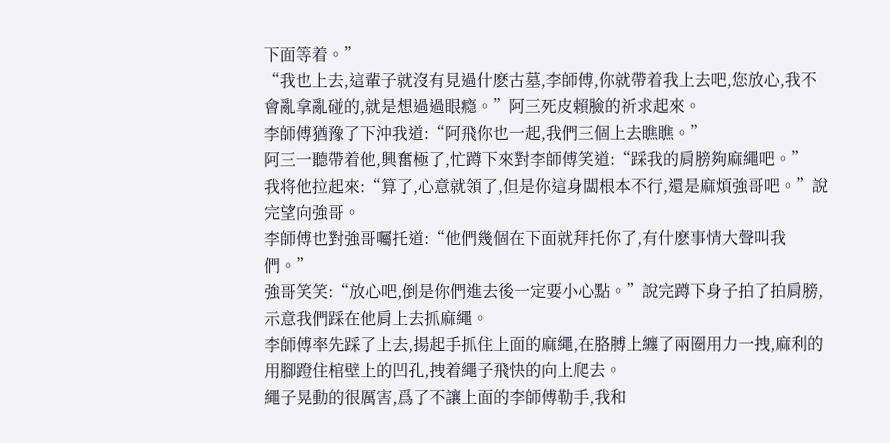下面等着。”
“我也上去,這輩子就沒有見過什麽古墓,李師傅,你就帶着我上去吧,您放心,我不會亂拿亂碰的,就是想過過眼瘾。”阿三死皮賴臉的祈求起來。
李師傅猶豫了下沖我道:“阿飛你也一起,我們三個上去瞧瞧。”
阿三一聽帶着他,興奮極了,忙蹲下來對李師傅笑道:“踩我的肩膀夠麻繩吧。”
我将他拉起來:“算了,心意就領了,但是你這身闆根本不行,還是麻煩強哥吧。”說完望向強哥。
李師傅也對強哥囑托道:“他們幾個在下面就拜托你了,有什麽事情大聲叫我們。”
強哥笑笑:“放心吧,倒是你們進去後一定要小心點。”說完蹲下身子拍了拍肩膀,示意我們踩在他肩上去抓麻繩。
李師傅率先踩了上去,揚起手抓住上面的麻繩,在胳膊上纏了兩圈用力一拽,麻利的用腳蹬住棺壁上的凹孔,拽着繩子飛快的向上爬去。
繩子晃動的很厲害,爲了不讓上面的李師傅勒手,我和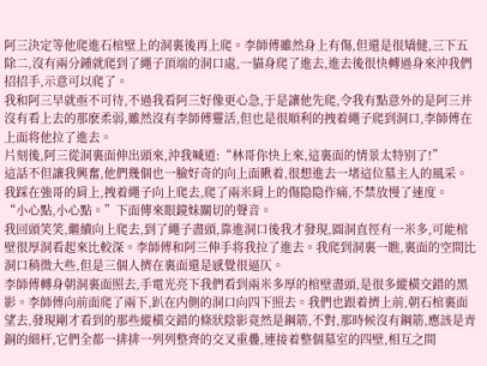阿三決定等他爬進石棺壁上的洞裏後再上爬。李師傅雖然身上有傷,但還是很矯健,三下五除二,沒有兩分鍾就爬到了繩子頂端的洞口處,一貓身爬了進去,進去後很快轉過身來沖我們招招手,示意可以爬了。
我和阿三早就亟不可待,不過我看阿三好像更心急,于是讓他先爬,令我有點意外的是阿三并沒有看上去的那麽柔弱,雖然沒有李師傅靈活,但也是很順利的拽着繩子爬到洞口,李師傅在上面将他拉了進去。
片刻後,阿三從洞裏面伸出頭來,沖我喊道:“林哥你快上來,這裏面的情景太特别了!”
這話不但讓我興奮,他們幾個也一臉好奇的向上面瞅着,很想進去一堵這位墓主人的風采。
我踩在強哥的肩上,拽着繩子向上爬去,爬了兩米肩上的傷隐隐作痛,不禁放慢了速度。
“小心點,小心點。”下面傳來眼鏡妹關切的聲音。
我回頭笑笑,繼續向上爬去,到了繩子盡頭,靠進洞口後我才發現,圓洞直徑有一米多,可能棺壁很厚洞看起來比較深。李師傅和阿三伸手将我拉了進去。我爬到洞裏一瞧,裏面的空間比洞口稍微大些,但是三個人擠在裏面還是感覺很逼仄。
李師傅轉身朝洞裏面照去,手電光亮下我們看到兩米多厚的棺壁盡頭,是很多縱橫交錯的黑影。李師傅向前面爬了兩下,趴在内側的洞口向四下照去。我們也跟着擠上前,朝石棺裏面望去,發現剛才看到的那些縱橫交錯的條狀陰影竟然是鋼筋,不對,那時候沒有鋼筋,應該是青銅的細杆,它們全都一排排一列列整齊的交叉重疊,連接着整個墓室的四壁,相互之間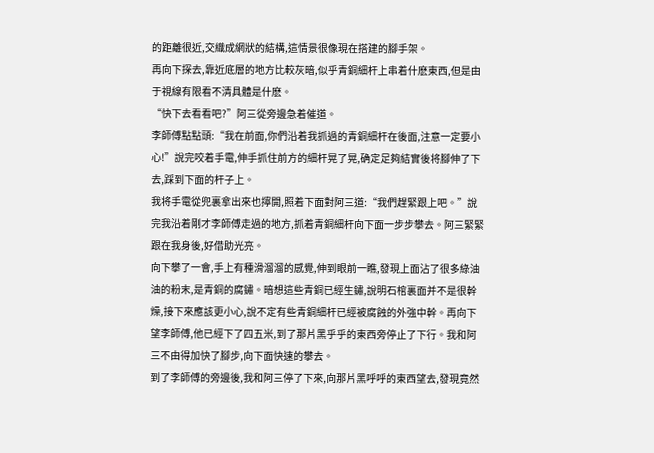的距離很近,交織成網狀的結構,這情景很像現在搭建的腳手架。
再向下探去,靠近底層的地方比較灰暗,似乎青銅細杆上串着什麽東西,但是由于視線有限看不清具體是什麽。
“快下去看看吧?”阿三從旁邊急着催道。
李師傅點點頭:“我在前面,你們沿着我抓過的青銅細杆在後面,注意一定要小心!”說完咬着手電,伸手抓住前方的細杆晃了晃,确定足夠結實後将腳伸了下去,踩到下面的杆子上。
我将手電從兜裏拿出來也擰開,照着下面對阿三道:“我們趕緊跟上吧。”說完我沿着剛才李師傅走過的地方,抓着青銅細杆向下面一步步攀去。阿三緊緊跟在我身後,好借助光亮。
向下攀了一會,手上有種滑溜溜的感覺,伸到眼前一瞧,發現上面沾了很多綠油油的粉末,是青銅的腐鏽。暗想這些青銅已經生鏽,說明石棺裏面并不是很幹燥,接下來應該更小心,說不定有些青銅細杆已經被腐蝕的外強中幹。再向下望李師傅,他已經下了四五米,到了那片黑乎乎的東西旁停止了下行。我和阿三不由得加快了腳步,向下面快速的攀去。
到了李師傅的旁邊後,我和阿三停了下來,向那片黑呼呼的東西望去,發現竟然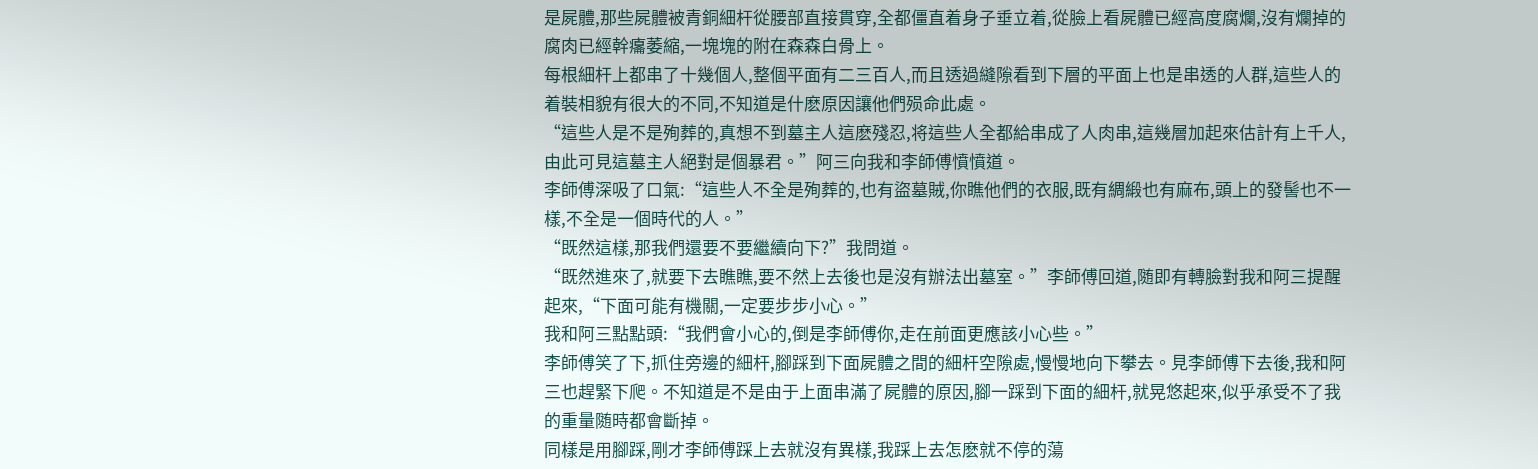是屍體,那些屍體被青銅細杆從腰部直接貫穿,全都僵直着身子垂立着,從臉上看屍體已經高度腐爛,沒有爛掉的腐肉已經幹癟萎縮,一塊塊的附在森森白骨上。
每根細杆上都串了十幾個人,整個平面有二三百人,而且透過縫隙看到下層的平面上也是串透的人群,這些人的着裝相貌有很大的不同,不知道是什麽原因讓他們殒命此處。
“這些人是不是殉葬的,真想不到墓主人這麽殘忍,将這些人全都給串成了人肉串,這幾層加起來估計有上千人,由此可見這墓主人絕對是個暴君。”阿三向我和李師傅憤憤道。
李師傅深吸了口氣:“這些人不全是殉葬的,也有盜墓賊,你瞧他們的衣服,既有綢緞也有麻布,頭上的發髻也不一樣,不全是一個時代的人。”
“既然這樣,那我們還要不要繼續向下?”我問道。
“既然進來了,就要下去瞧瞧,要不然上去後也是沒有辦法出墓室。”李師傅回道,随即有轉臉對我和阿三提醒起來,“下面可能有機關,一定要步步小心。”
我和阿三點點頭:“我們會小心的,倒是李師傅你,走在前面更應該小心些。”
李師傅笑了下,抓住旁邊的細杆,腳踩到下面屍體之間的細杆空隙處,慢慢地向下攀去。見李師傅下去後,我和阿三也趕緊下爬。不知道是不是由于上面串滿了屍體的原因,腳一踩到下面的細杆,就晃悠起來,似乎承受不了我的重量随時都會斷掉。
同樣是用腳踩,剛才李師傅踩上去就沒有異樣,我踩上去怎麽就不停的蕩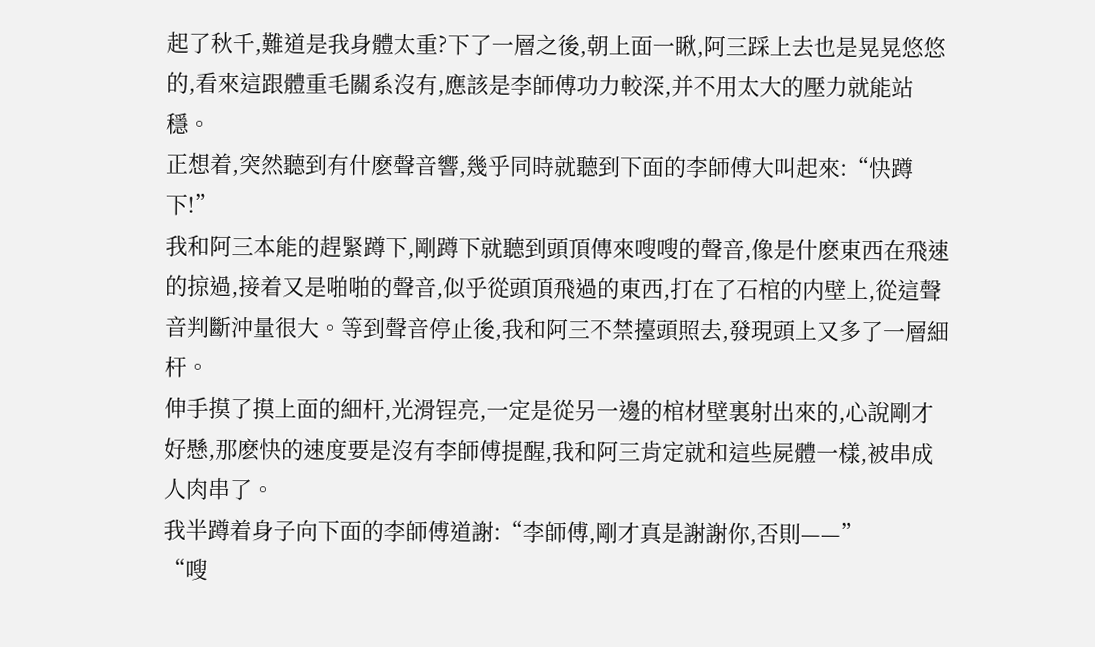起了秋千,難道是我身體太重?下了一層之後,朝上面一瞅,阿三踩上去也是晃晃悠悠的,看來這跟體重毛關系沒有,應該是李師傅功力較深,并不用太大的壓力就能站穩。
正想着,突然聽到有什麽聲音響,幾乎同時就聽到下面的李師傅大叫起來:“快蹲下!”
我和阿三本能的趕緊蹲下,剛蹲下就聽到頭頂傳來嗖嗖的聲音,像是什麽東西在飛速的掠過,接着又是啪啪的聲音,似乎從頭頂飛過的東西,打在了石棺的内壁上,從這聲音判斷沖量很大。等到聲音停止後,我和阿三不禁擡頭照去,發現頭上又多了一層細杆。
伸手摸了摸上面的細杆,光滑锃亮,一定是從另一邊的棺材壁裏射出來的,心說剛才好懸,那麽快的速度要是沒有李師傅提醒,我和阿三肯定就和這些屍體一樣,被串成人肉串了。
我半蹲着身子向下面的李師傅道謝:“李師傅,剛才真是謝謝你,否則——”
“嗖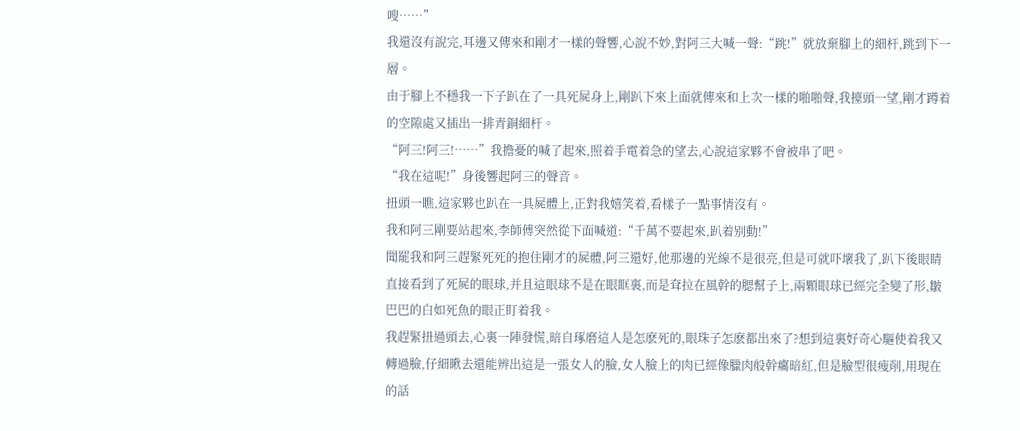嗖……”
我還沒有說完,耳邊又傳來和剛才一樣的聲響,心說不妙,對阿三大喊一聲:“跳!”就放棄腳上的細杆,跳到下一層。
由于腳上不穩我一下子趴在了一具死屍身上,剛趴下來上面就傳來和上次一樣的啪啪聲,我擡頭一望,剛才蹲着的空隙處又插出一排青銅細杆。
“阿三!阿三!……”我擔憂的喊了起來,照着手電着急的望去,心說這家夥不會被串了吧。
“我在這呢!”身後響起阿三的聲音。
扭頭一瞧,這家夥也趴在一具屍體上,正對我嬉笑着,看樣子一點事情沒有。
我和阿三剛要站起來,李師傅突然從下面喊道:“千萬不要起來,趴着别動!”
聞罷我和阿三趕緊死死的抱住剛才的屍體,阿三還好,他那邊的光線不是很亮,但是可就吓壞我了,趴下後眼睛直接看到了死屍的眼球,并且這眼球不是在眼眶裏,而是耷拉在風幹的腮幫子上,兩顆眼球已經完全變了形,皺巴巴的白如死魚的眼正盯着我。
我趕緊扭過頭去,心裏一陣發慌,暗自琢磨這人是怎麽死的,眼珠子怎麽都出來了?想到這裏好奇心驅使着我又轉過臉,仔細瞅去還能辨出這是一張女人的臉,女人臉上的肉已經像臘肉般幹癟暗紅,但是臉型很瘦削,用現在的話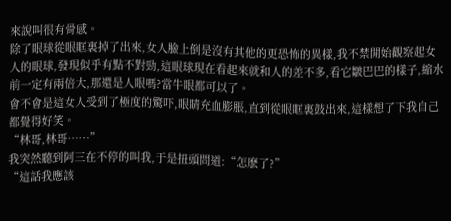來說叫很有骨感。
除了眼球從眼眶裏掉了出來,女人臉上倒是沒有其他的更恐怖的異樣,我不禁開始觀察起女人的眼球,發現似乎有點不對勁,這眼球現在看起來就和人的差不多,看它皺巴巴的樣子,縮水前一定有兩倍大,那還是人眼嗎?當牛眼都可以了。
會不會是這女人受到了極度的驚吓,眼睛充血膨脹,直到從眼眶裏鼓出來,這樣想了下我自己都覺得好笑。
“林哥,林哥……”
我突然聽到阿三在不停的叫我,于是扭頭問道:“怎麽了?”
“這話我應該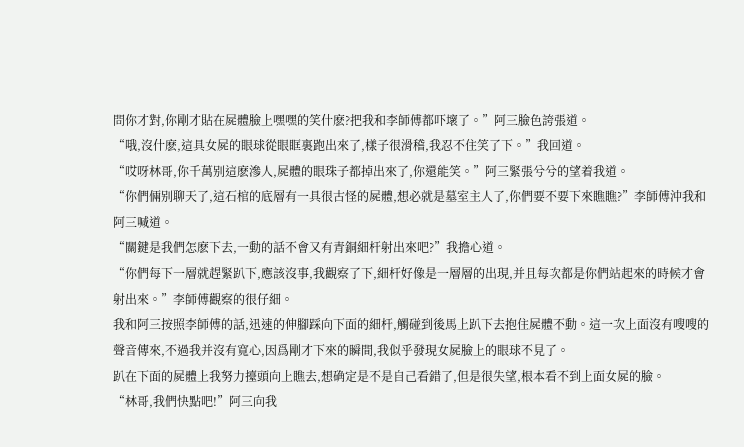問你才對,你剛才貼在屍體臉上嘿嘿的笑什麽?把我和李師傅都吓壞了。”阿三臉色誇張道。
“哦,沒什麽,這具女屍的眼球從眼眶裏跑出來了,樣子很滑稽,我忍不住笑了下。”我回道。
“哎呀林哥,你千萬别這麽滲人,屍體的眼珠子都掉出來了,你還能笑。”阿三緊張兮兮的望着我道。
“你們倆别聊天了,這石棺的底層有一具很古怪的屍體,想必就是墓室主人了,你們要不要下來瞧瞧?”李師傅沖我和阿三喊道。
“關鍵是我們怎麽下去,一動的話不會又有青銅細杆射出來吧?”我擔心道。
“你們每下一層就趕緊趴下,應該沒事,我觀察了下,細杆好像是一層層的出現,并且每次都是你們站起來的時候才會射出來。”李師傅觀察的很仔細。
我和阿三按照李師傅的話,迅速的伸腳踩向下面的細杆,觸碰到後馬上趴下去抱住屍體不動。這一次上面沒有嗖嗖的聲音傳來,不過我并沒有寬心,因爲剛才下來的瞬間,我似乎發現女屍臉上的眼球不見了。
趴在下面的屍體上我努力擡頭向上瞧去,想确定是不是自己看錯了,但是很失望,根本看不到上面女屍的臉。
“林哥,我們快點吧!”阿三向我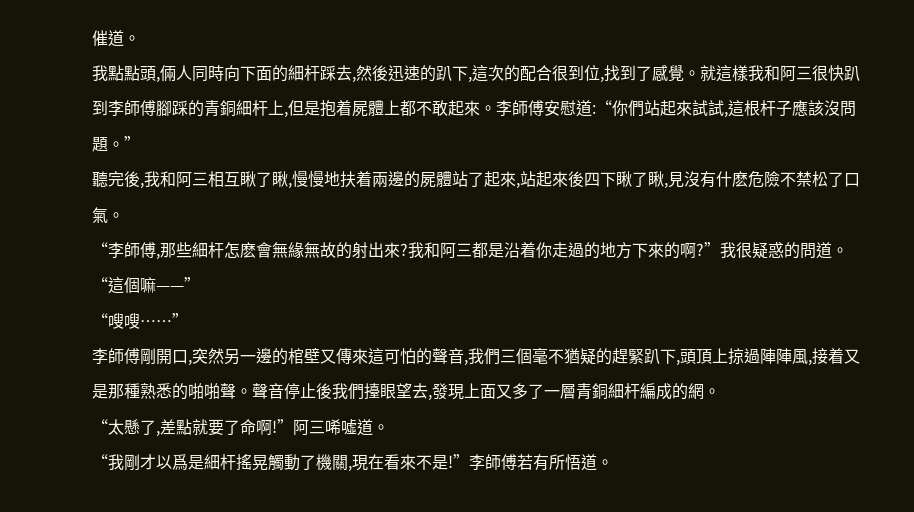催道。
我點點頭,倆人同時向下面的細杆踩去,然後迅速的趴下,這次的配合很到位,找到了感覺。就這樣我和阿三很快趴到李師傅腳踩的青銅細杆上,但是抱着屍體上都不敢起來。李師傅安慰道:“你們站起來試試,這根杆子應該沒問題。”
聽完後,我和阿三相互瞅了瞅,慢慢地扶着兩邊的屍體站了起來,站起來後四下瞅了瞅,見沒有什麽危險不禁松了口氣。
“李師傅,那些細杆怎麽會無緣無故的射出來?我和阿三都是沿着你走過的地方下來的啊?”我很疑惑的問道。
“這個嘛——”
“嗖嗖……”
李師傅剛開口,突然另一邊的棺壁又傳來這可怕的聲音,我們三個毫不猶疑的趕緊趴下,頭頂上掠過陣陣風,接着又是那種熟悉的啪啪聲。聲音停止後我們擡眼望去,發現上面又多了一層青銅細杆編成的網。
“太懸了,差點就要了命啊!”阿三唏噓道。
“我剛才以爲是細杆搖晃觸動了機關,現在看來不是!”李師傅若有所悟道。